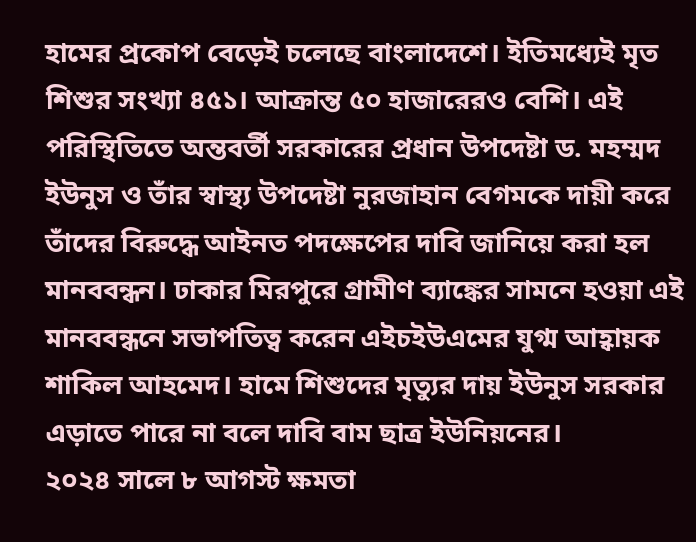হামের প্রকোপ বেড়েই চলেছে বাংলাদেশে। ইতিমধ্যেই মৃত শিশুর সংখ্যা ৪৫১। আক্রান্ত ৫০ হাজারেরও বেশি। এই পরিস্থিতিতে অন্তবর্তী সরকারের প্রধান উপদেষ্টা ড. মহম্মদ ইউনুস ও তাঁর স্বাস্থ্য উপদেষ্টা নুরজাহান বেগমকে দায়ী করে তাঁদের বিরুদ্ধে আইনত পদক্ষেপের দাবি জানিয়ে করা হল মানববন্ধন। ঢাকার মিরপুরে গ্রামীণ ব্যাঙ্কের সামনে হওয়া এই মানববন্ধনে সভাপতিত্ব করেন এইচইউএমের যুগ্ম আহ্বায়ক শাকিল আহমেদ। হামে শিশুদের মৃত্যুর দায় ইউনুস সরকার এড়াতে পারে না বলে দাবি বাম ছাত্র ইউনিয়নের।
২০২৪ সালে ৮ আগস্ট ক্ষমতা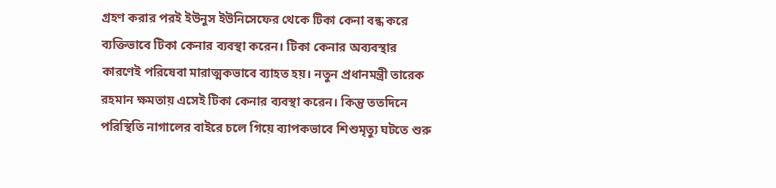গ্রহণ করার পরই ইউনুস ইউনিসেফের থেকে টিকা কেনা বন্ধ করে ব্যক্তিভাবে টিকা কেনার ব্যবস্থা করেন। টিকা কেনার অব্যবস্থার কারণেই পরিষেবা মারাত্মকভাবে ব্যাহত হয়। নতুন প্রধানমন্ত্রী তারেক রহমান ক্ষমতায় এসেই টিকা কেনার ব্যবস্থা করেন। কিন্তু ততদিনে পরিস্থিতি নাগালের বাইরে চলে গিয়ে ব্যাপকভাবে শিশুমৃত্যু ঘটতে শুরু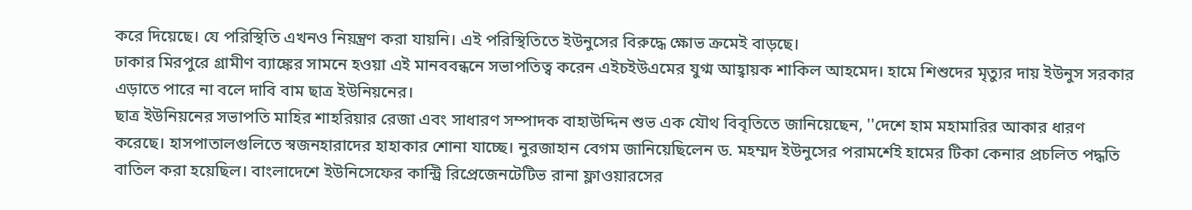করে দিয়েছে। যে পরিস্থিতি এখনও নিয়ন্ত্রণ করা যায়নি। এই পরিস্থিতিতে ইউনুসের বিরুদ্ধে ক্ষোভ ক্রমেই বাড়ছে।
ঢাকার মিরপুরে গ্রামীণ ব্যাঙ্কের সামনে হওয়া এই মানববন্ধনে সভাপতিত্ব করেন এইচইউএমের যুগ্ম আহ্বায়ক শাকিল আহমেদ। হামে শিশুদের মৃত্যুর দায় ইউনুস সরকার এড়াতে পারে না বলে দাবি বাম ছাত্র ইউনিয়নের।
ছাত্র ইউনিয়নের সভাপতি মাহির শাহরিয়ার রেজা এবং সাধারণ সম্পাদক বাহাউদ্দিন শুভ এক যৌথ বিবৃতিতে জানিয়েছেন, ''দেশে হাম মহামারির আকার ধারণ করেছে। হাসপাতালগুলিতে স্বজনহারাদের হাহাকার শোনা যাচ্ছে। নুরজাহান বেগম জানিয়েছিলেন ড. মহম্মদ ইউনুসের পরামর্শেই হামের টিকা কেনার প্রচলিত পদ্ধতি বাতিল করা হয়েছিল। বাংলাদেশে ইউনিসেফের কান্ট্রি রিপ্রেজেনটেটিভ রানা ফ্লাওয়ারসের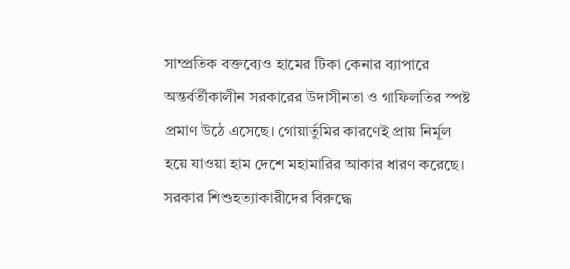সাম্প্রতিক বক্তব্যেও হামের টিকা কেনার ব্যাপারে অন্তর্বর্তীকালীন সরকারের উদাসীনতা ও গাফিলতির স্পষ্ট প্রমাণ উঠে এসেছে। গোয়ার্তুমির কারণেই প্রায় নির্মূল হয়ে যাওয়া হাম দেশে মহামারির আকার ধারণ করেছে। সরকার শিশুহত্যাকারীদের বিরুদ্ধে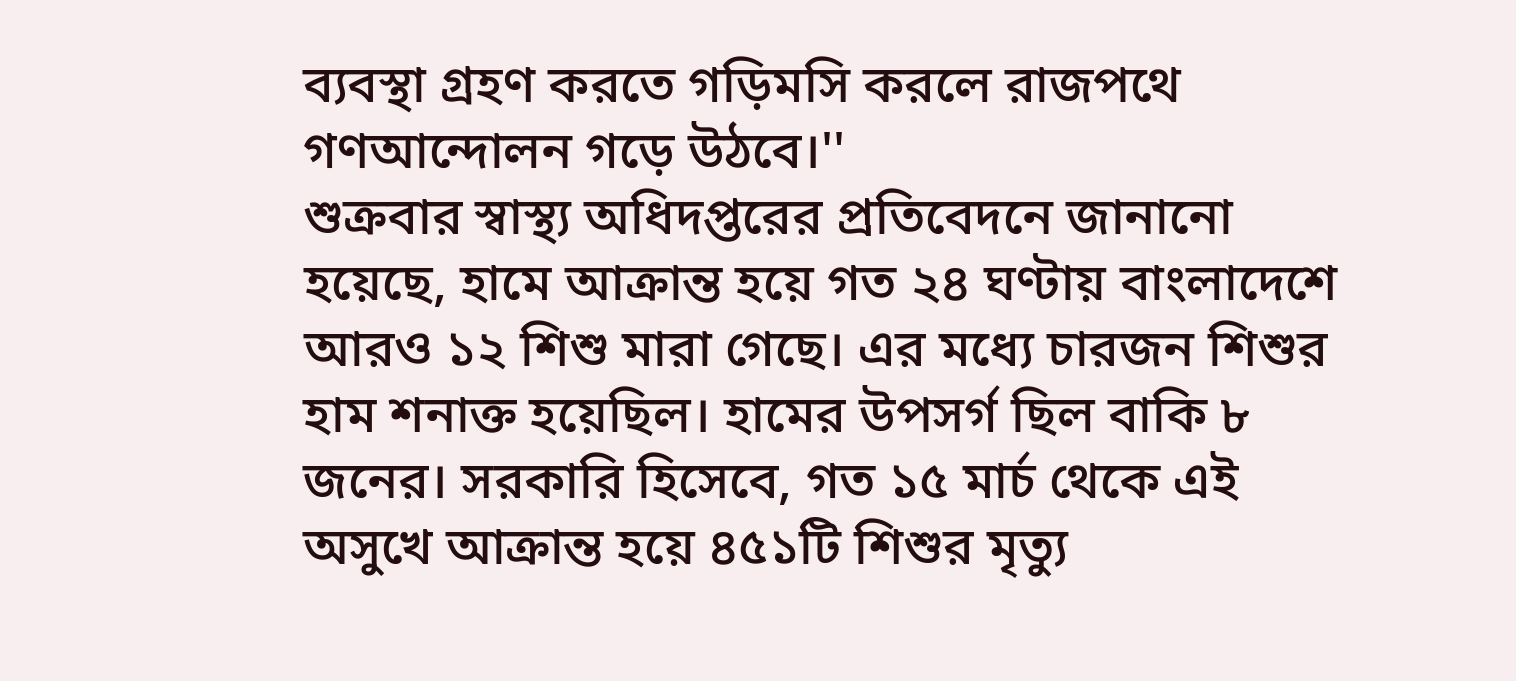ব্যবস্থা গ্রহণ করতে গড়িমসি করলে রাজপথে গণআন্দোলন গড়ে উঠবে।''
শুক্রবার স্বাস্থ্য অধিদপ্তরের প্রতিবেদনে জানানো হয়েছে, হামে আক্রান্ত হয়ে গত ২৪ ঘণ্টায় বাংলাদেশে আরও ১২ শিশু মারা গেছে। এর মধ্যে চারজন শিশুর হাম শনাক্ত হয়েছিল। হামের উপসর্গ ছিল বাকি ৮ জনের। সরকারি হিসেবে, গত ১৫ মার্চ থেকে এই অসুখে আক্রান্ত হয়ে ৪৫১টি শিশুর মৃত্যু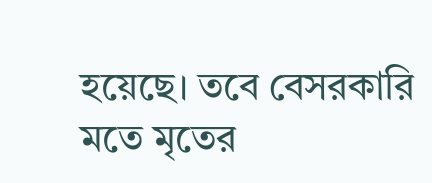হয়েছে। তবে বেসরকারি মতে মৃতের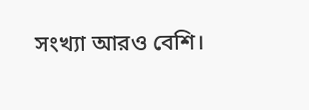সংখ্যা আরও বেশি।